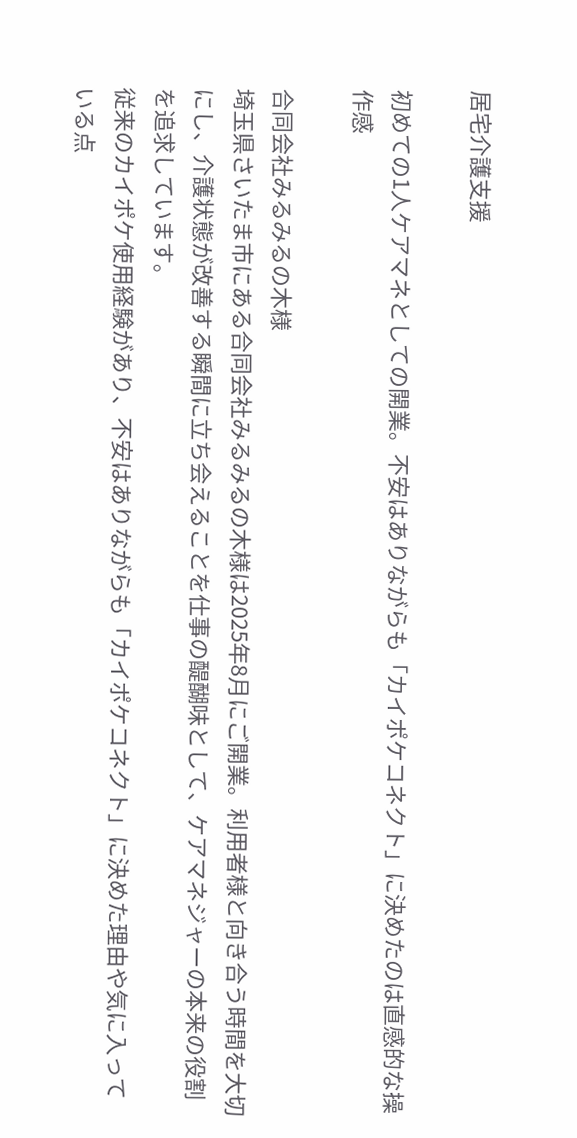居宅介護支援

初めての1人ケアマネとしての開業。不安はありながらも「カイポケコネクト」に決めたのは直感的な操作感

合同会社みるみるの木様
埼玉県さいたま市にある合同会社みるみるの木様は2025年8月にご開業。利用者様と向き合う時間を大切にし、介護状態が改善する瞬間に立ち会えることを仕事の醍醐味として、ケアマネジャーの本来の役割を追求しています。
従来のカイポケ使用経験があり、不安はありながらも「カイポケコネクト」に決めた理由や気に入っている点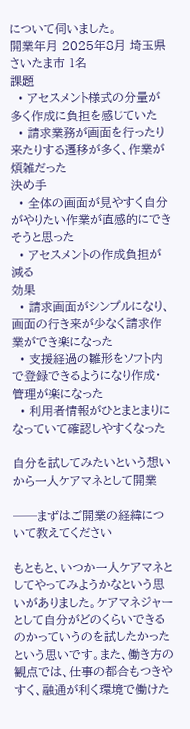について伺いました。
開業年月 2025年8月 埼玉県さいたま市 1名
課題
  • アセスメント様式の分量が多く作成に負担を感じていた
  • 請求業務が画面を行ったり来たりする遷移が多く、作業が煩雑だった
決め手
  • 全体の画面が見やすく自分がやりたい作業が直感的にできそうと思った
  • アセスメントの作成負担が減る
効果
  • 請求画面がシンプルになり、画面の行き来が少なく請求作業ができ楽になった
  • 支援経過の雛形をソフト内で登録できるようになり作成・管理が楽になった
  • 利用者情報がひとまとまりになっていて確認しやすくなった

自分を試してみたいという想いから一人ケアマネとして開業

──まずはご開業の経緯について教えてください

もともと、いつか一人ケアマネとしてやってみようかなという思いがありました。ケアマネジャーとして自分がどのくらいできるのかっていうのを試したかったという思いです。また、働き方の観点では、仕事の都合もつきやすく、融通が利く環境で働けた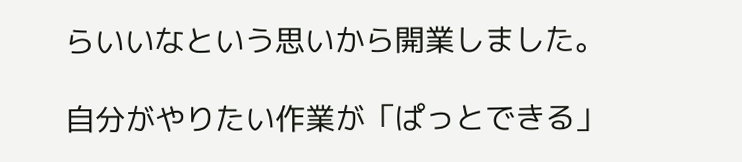らいいなという思いから開業しました。

自分がやりたい作業が「ぱっとできる」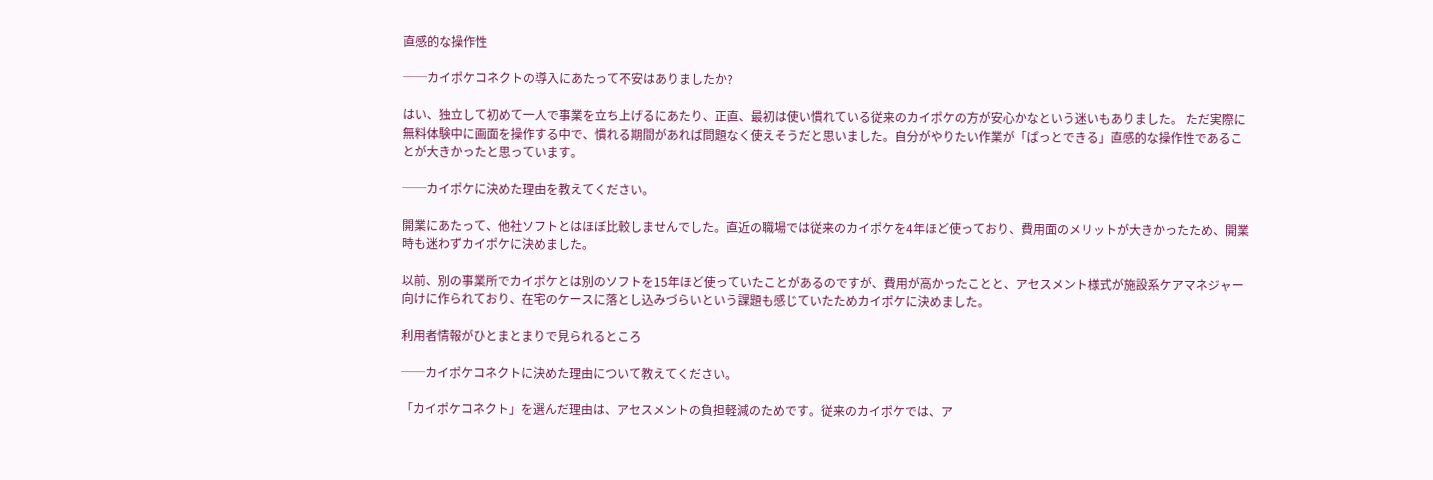直感的な操作性

──カイポケコネクトの導入にあたって不安はありましたか?

はい、独立して初めて一人で事業を立ち上げるにあたり、正直、最初は使い慣れている従来のカイポケの方が安心かなという迷いもありました。 ただ実際に無料体験中に画面を操作する中で、慣れる期間があれば問題なく使えそうだと思いました。自分がやりたい作業が「ぱっとできる」直感的な操作性であることが大きかったと思っています。

──カイポケに決めた理由を教えてください。

開業にあたって、他社ソフトとはほぼ比較しませんでした。直近の職場では従来のカイポケを4年ほど使っており、費用面のメリットが大きかったため、開業時も迷わずカイポケに決めました。

以前、別の事業所でカイポケとは別のソフトを15年ほど使っていたことがあるのですが、費用が高かったことと、アセスメント様式が施設系ケアマネジャー向けに作られており、在宅のケースに落とし込みづらいという課題も感じていたためカイポケに決めました。

利用者情報がひとまとまりで見られるところ

──カイポケコネクトに決めた理由について教えてください。

「カイポケコネクト」を選んだ理由は、アセスメントの負担軽減のためです。従来のカイポケでは、ア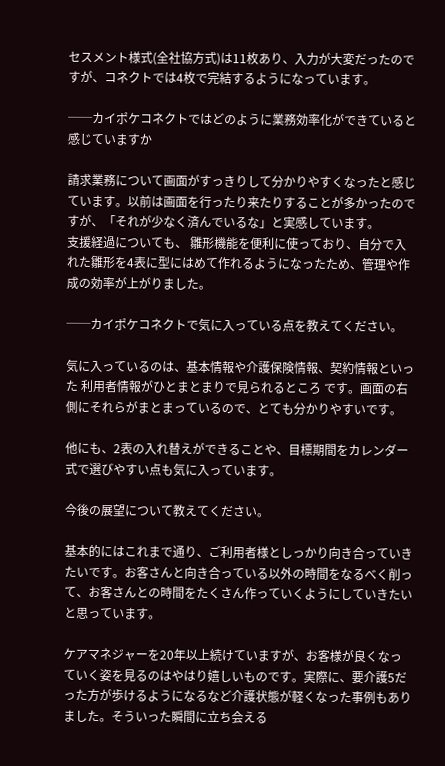セスメント様式(全社協方式)は11枚あり、入力が大変だったのですが、コネクトでは4枚で完結するようになっています。

──カイポケコネクトではどのように業務効率化ができていると感じていますか

請求業務について画面がすっきりして分かりやすくなったと感じています。以前は画面を行ったり来たりすることが多かったのですが、「それが少なく済んでいるな」と実感しています。
支援経過についても、 雛形機能を便利に使っており、自分で入れた雛形を4表に型にはめて作れるようになったため、管理や作成の効率が上がりました。

──カイポケコネクトで気に入っている点を教えてください。

気に入っているのは、基本情報や介護保険情報、契約情報といった 利用者情報がひとまとまりで見られるところ です。画面の右側にそれらがまとまっているので、とても分かりやすいです。

他にも、2表の入れ替えができることや、目標期間をカレンダー式で選びやすい点も気に入っています。

今後の展望について教えてください。

基本的にはこれまで通り、ご利用者様としっかり向き合っていきたいです。お客さんと向き合っている以外の時間をなるべく削って、お客さんとの時間をたくさん作っていくようにしていきたいと思っています。

ケアマネジャーを20年以上続けていますが、お客様が良くなっていく姿を見るのはやはり嬉しいものです。実際に、要介護5だった方が歩けるようになるなど介護状態が軽くなった事例もありました。そういった瞬間に立ち会える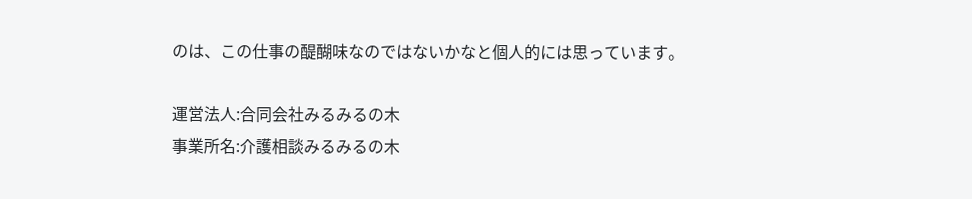のは、この仕事の醍醐味なのではないかなと個人的には思っています。

運営法人:合同会社みるみるの木
事業所名:介護相談みるみるの木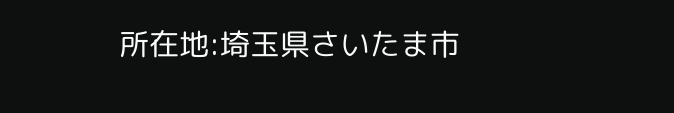所在地:埼玉県さいたま市